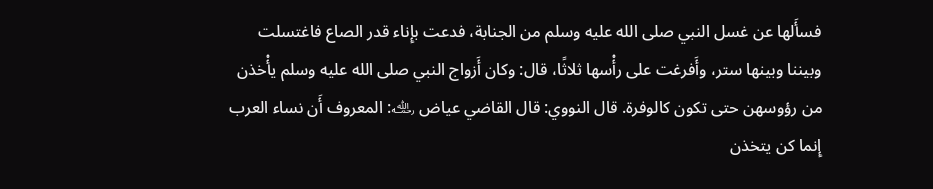فسأَلها عن غسل النبي صلى الله عليه وسلم من الجنابة، فدعت بإِناء قدر الصاع فاغتسلت وبيننا وبينها ستر، وأَفرغت على رأْسها ثلاثًا، قال: وكان أَزواج النبي صلى الله عليه وسلم يأْخذن من رؤوسهن حتى تكون كالوفرة. قال النووي: قال القاضي عياض ﵀: المعروف أَن نساء العرب إِنما كن يتخذن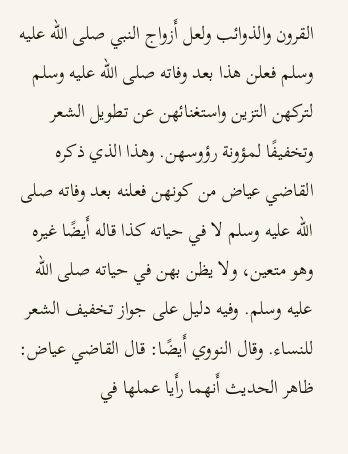القرون والذوائب ولعل أَزواج النبي صلى الله عليه وسلم فعلن هذا بعد وفاته صلى الله عليه وسلم لتركهن التزين واستغنائهن عن تطويل الشعر وتخفيفًا لمؤونة رؤوسهن. وهذا الذي ذكره القاضي عياض من كونهن فعلنه بعد وفاته صلى الله عليه وسلم لا في حياته كذا قاله أَيضًا غيره وهو متعين، ولا يظن بهن في حياته صلى الله عليه وسلم. وفيه دليل على جواز تخفيف الشعر للنساء. وقال النووي أَيضًا: قال القاضي عياض: ظاهر الحديث أَنهما رأَيا عملها في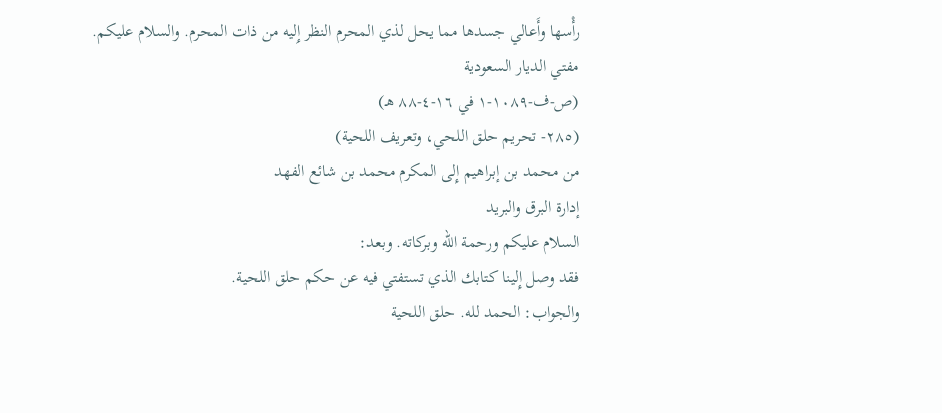رأْسها وأَعالي جسدها مما يحل لذي المحرم النظر إِليه من ذات المحرم. والسلام عليكم.
مفتي الديار السعودية
(ص-ف-١٠٨٩-١ في ١٦-٤-٨٨ هـ)
(٢٨٥- تحريم حلق اللحي، وتعريف اللحية)
من محمد بن إبراهيم إِلى المكرم محمد بن شائع الفهد
إدارة البرق والبريد
السلام عليكم ورحمة الله وبركاته. وبعد:
فقد وصل إِلينا كتابك الذي تستفتي فيه عن حكم حلق اللحية.
والجواب: الحمد لله. حلق اللحية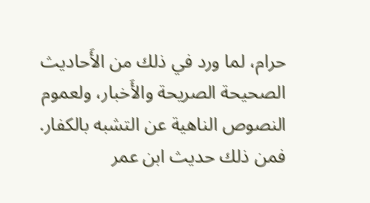حرام، لما ورد في ذلك من الأَحاديث الصحيحة الصريحة والأَخبار، ولعموم النصوص الناهية عن التشبه بالكفار. فمن ذلك حديث ابن عمر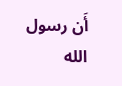أَن رسول الله